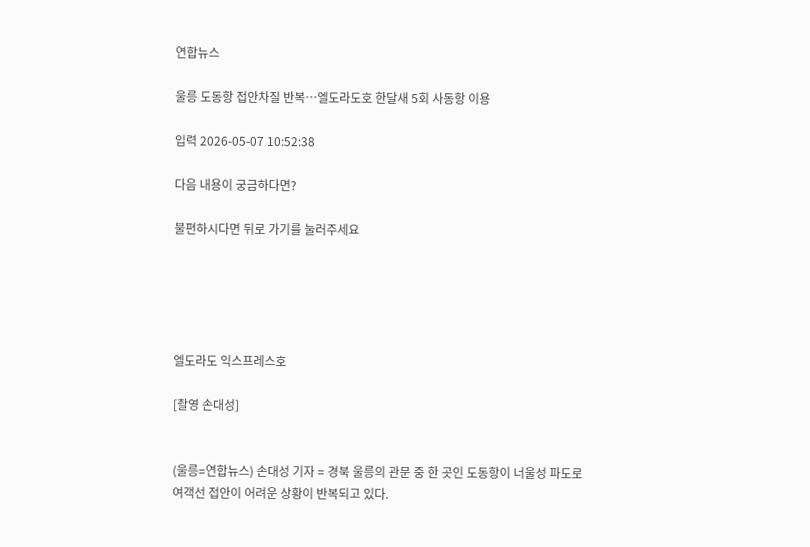연합뉴스

울릉 도동항 접안차질 반복…엘도라도호 한달새 5회 사동항 이용

입력 2026-05-07 10:52:38

다음 내용이 궁금하다면?

불편하시다면 뒤로 가기를 눌러주세요





엘도라도 익스프레스호

[촬영 손대성]


(울릉=연합뉴스) 손대성 기자 = 경북 울릉의 관문 중 한 곳인 도동항이 너울성 파도로 여객선 접안이 어려운 상황이 반복되고 있다.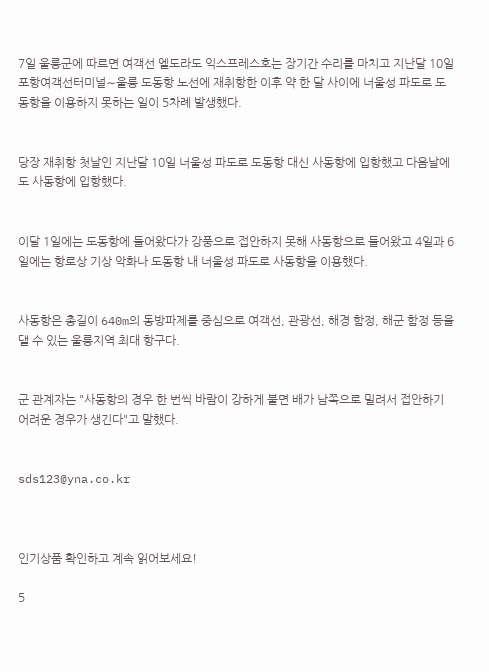7일 울릉군에 따르면 여객선 엘도라도 익스프레스호는 장기간 수리를 마치고 지난달 10일 포항여객선터미널∼울릉 도동항 노선에 재취항한 이후 약 한 달 사이에 너울성 파도로 도동항을 이용하지 못하는 일이 5차례 발생했다.


당장 재취항 첫날인 지난달 10일 너울성 파도로 도동항 대신 사동항에 입항했고 다음날에도 사동항에 입항했다.


이달 1일에는 도동항에 들어왔다가 강풍으로 접안하지 못해 사동항으로 들어왔고 4일과 6일에는 항로상 기상 악화나 도동항 내 너울성 파도로 사동항을 이용했다.


사동항은 총길이 640m의 동방파제를 중심으로 여객선, 관광선, 해경 함정, 해군 함정 등을 댈 수 있는 울릉지역 최대 항구다.


군 관계자는 "사동항의 경우 한 번씩 바람이 강하게 불면 배가 남쪽으로 밀려서 접안하기 어려운 경우가 생긴다"고 말했다.


sds123@yna.co.kr



인기상품 확인하고 계속 읽어보세요!

5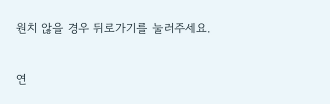원치 않을 경우 뒤로가기를 눌러주세요.

연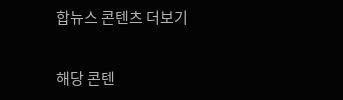합뉴스 콘텐츠 더보기

해당 콘텐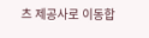츠 제공사로 이동합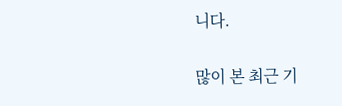니다.

많이 본 최근 기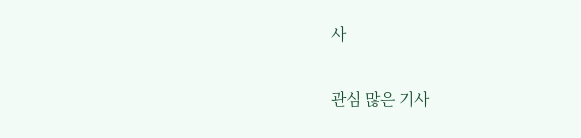사

관심 많은 기사